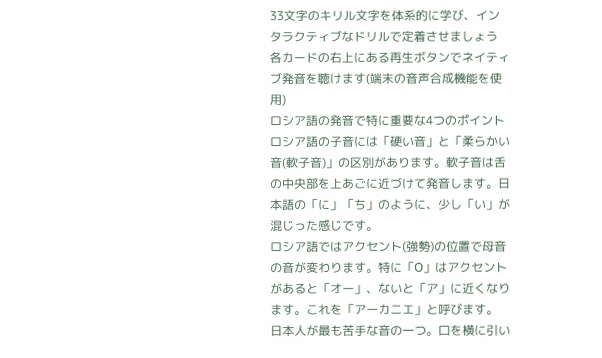33文字のキリル文字を体系的に学び、インタラクティブなドリルで定着させましょう
各カードの右上にある再生ボタンでネイティブ発音を聴けます(端末の音声合成機能を使用)
ロシア語の発音で特に重要な4つのポイント
ロシア語の子音には「硬い音」と「柔らかい音(軟子音)」の区別があります。軟子音は舌の中央部を上あごに近づけて発音します。日本語の「に」「ち」のように、少し「い」が混じった感じです。
ロシア語ではアクセント(強勢)の位置で母音の音が変わります。特に「О」はアクセントがあると「オー」、ないと「ア」に近くなります。これを「アーカニエ」と呼びます。
日本人が最も苦手な音の一つ。口を横に引い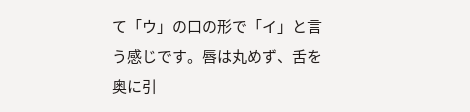て「ウ」の口の形で「イ」と言う感じです。唇は丸めず、舌を奥に引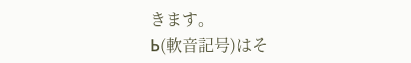きます。
Ь(軟音記号)はそ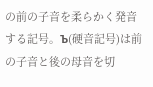の前の子音を柔らかく発音する記号。Ъ(硬音記号)は前の子音と後の母音を切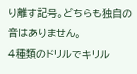り離す記号。どちらも独自の音はありません。
4種類のドリルでキリル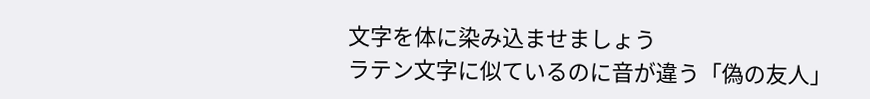文字を体に染み込ませましょう
ラテン文字に似ているのに音が違う「偽の友人」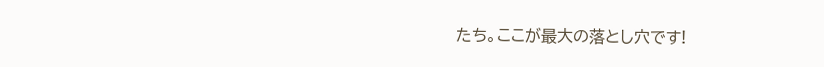たち。ここが最大の落とし穴です!